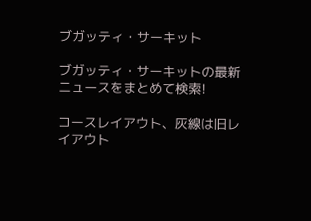ブガッティ・サーキット

ブガッティ・サーキットの最新ニュースをまとめて検索!

コースレイアウト、灰線は旧レイアウト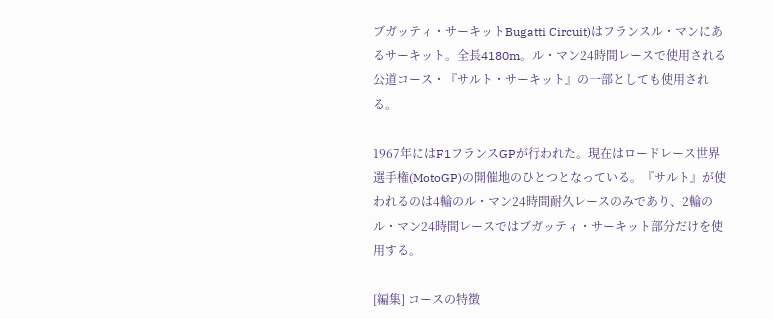ブガッティ・サーキットBugatti Circuit)はフランスル・マンにあるサーキット。全長4180m。ル・マン24時間レースで使用される公道コース・『サルト・サーキット』の一部としても使用される。

1967年にはF1フランスGPが行われた。現在はロードレース世界選手権(MotoGP)の開催地のひとつとなっている。『サルト』が使われるのは4輪のル・マン24時間耐久レースのみであり、2輪のル・マン24時間レースではブガッティ・サーキット部分だけを使用する。

[編集] コースの特徴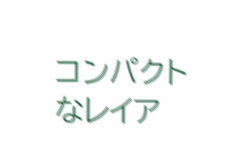コンパクトなレイア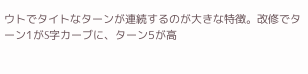ウトでタイトなターンが連続するのが大きな特徴。改修でターン1がS字カーブに、ターン5が高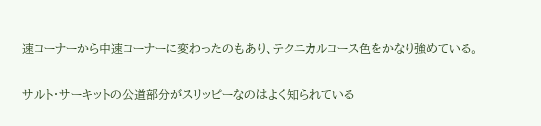速コーナーから中速コーナーに変わったのもあり、テクニカルコース色をかなり強めている。

サルト・サーキットの公道部分がスリッピーなのはよく知られている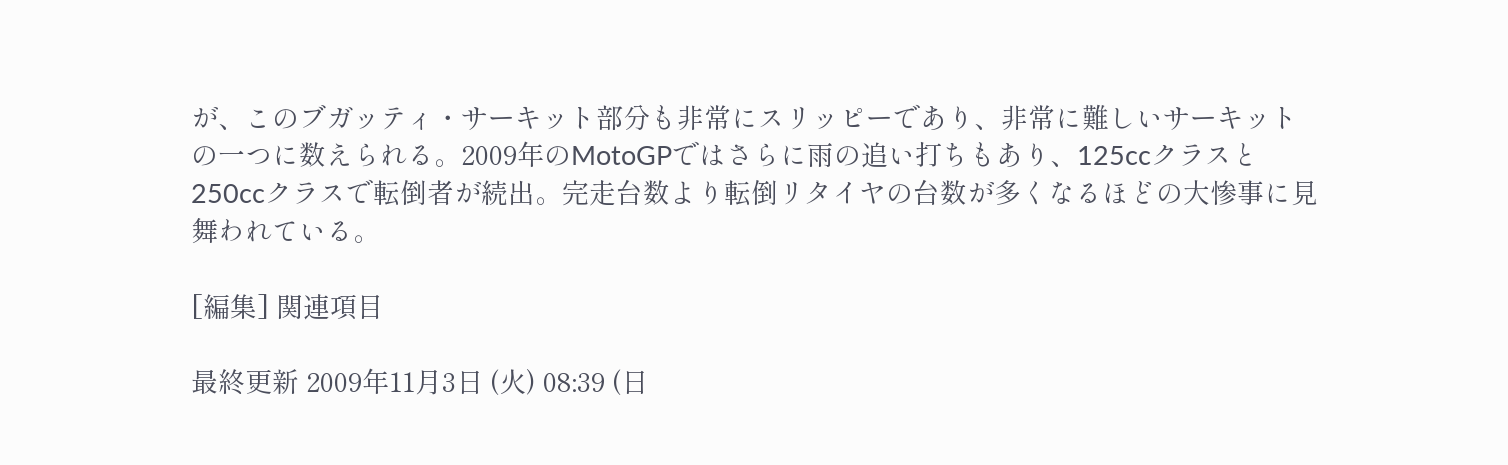が、このブガッティ・サーキット部分も非常にスリッピーであり、非常に難しいサーキットの一つに数えられる。2009年のMotoGPではさらに雨の追い打ちもあり、125ccクラスと250ccクラスで転倒者が続出。完走台数より転倒リタイヤの台数が多くなるほどの大惨事に見舞われている。

[編集] 関連項目

最終更新 2009年11月3日 (火) 08:39 (日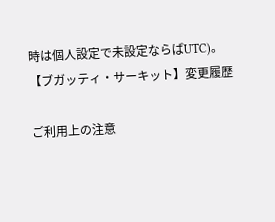時は個人設定で未設定ならばUTC)。
【ブガッティ・サーキット】変更履歴

ご利用上の注意